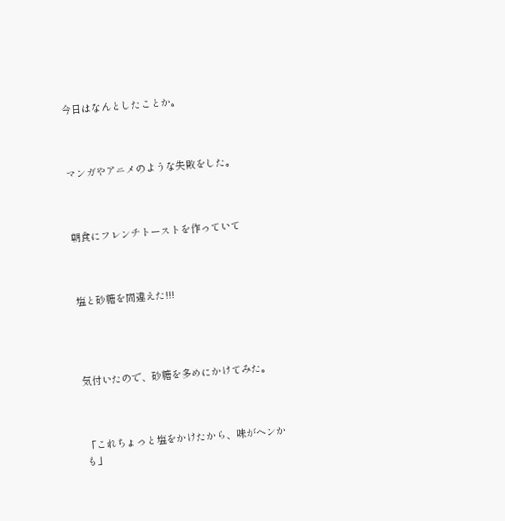今日はなんとしたことか。



マンガやアニメのような失敗をした。



朝食にフレンチトーストを作っていて



塩と砂糖を間違えた!!!




気付いたので、砂糖を多めにかけてみた。



「これちょっと塩をかけたから、味がヘンかも」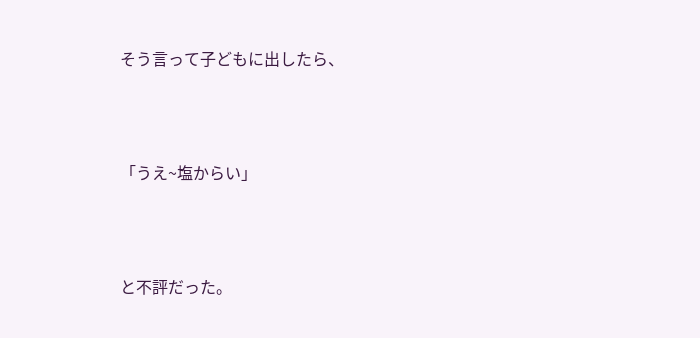そう言って子どもに出したら、



「うえ~塩からい」



と不評だった。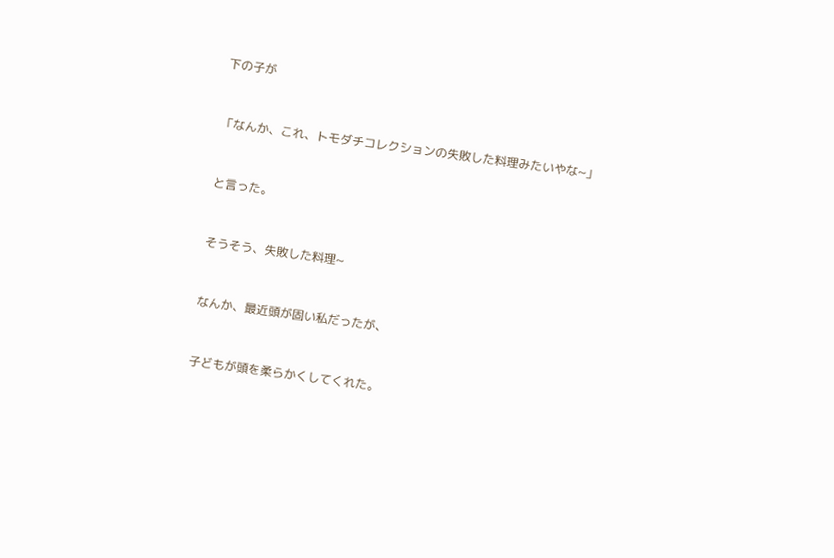下の子が



「なんか、これ、トモダチコレクションの失敗した料理みたいやな~」



と言った。



そうそう、失敗した料理~



なんか、最近頭が固い私だったが、



子どもが頭を柔らかくしてくれた。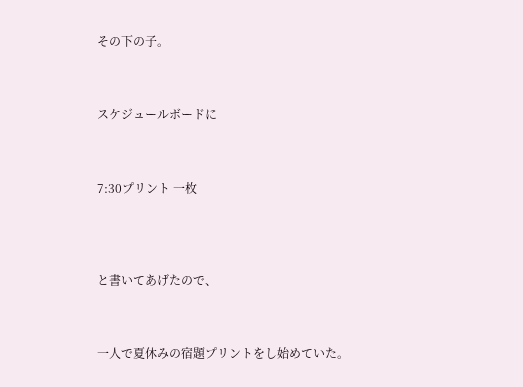その下の子。



スケジュールボードに



7:30プリント 一枚




と書いてあげたので、



一人で夏休みの宿題プリントをし始めていた。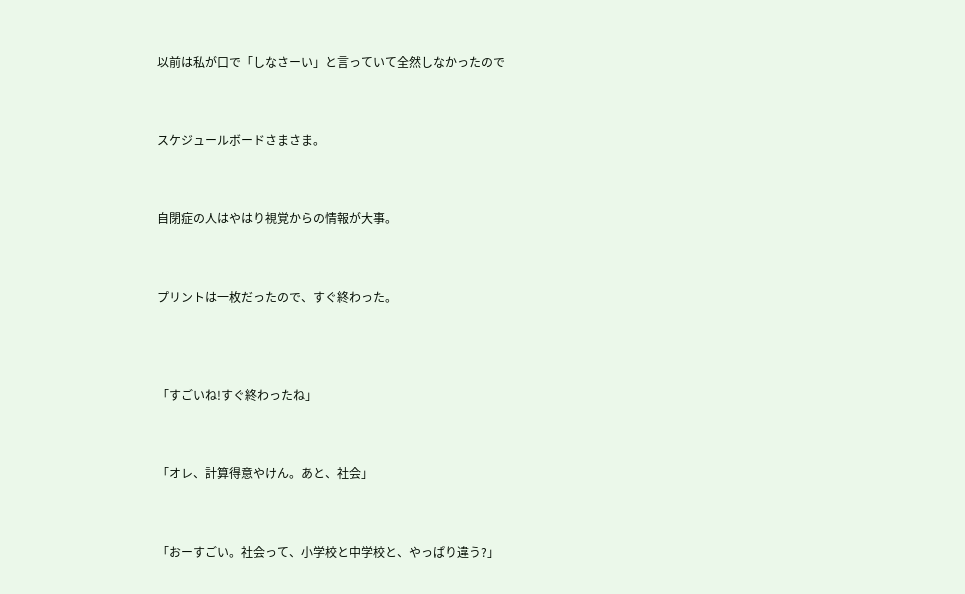以前は私が口で「しなさーい」と言っていて全然しなかったので



スケジュールボードさまさま。



自閉症の人はやはり視覚からの情報が大事。



プリントは一枚だったので、すぐ終わった。




「すごいね!すぐ終わったね」



「オレ、計算得意やけん。あと、社会」



「おーすごい。社会って、小学校と中学校と、やっぱり違う?」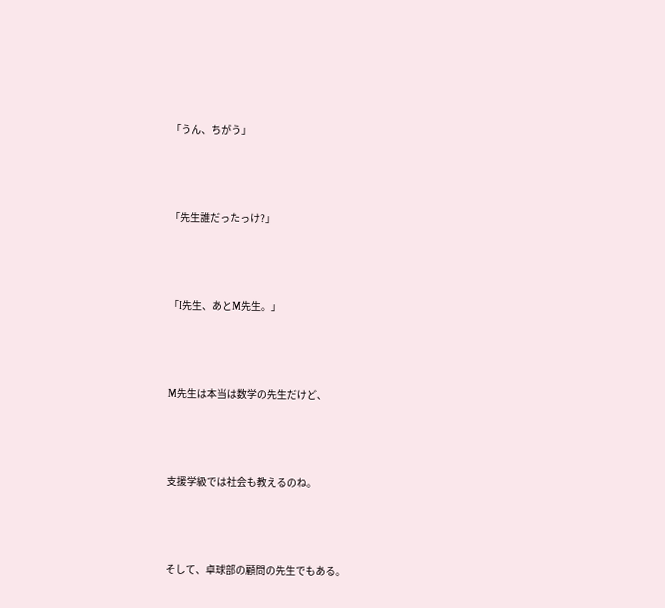「うん、ちがう」



「先生誰だったっけ?」



「I先生、あとM先生。」



M先生は本当は数学の先生だけど、



支援学級では社会も教えるのね。



そして、卓球部の顧問の先生でもある。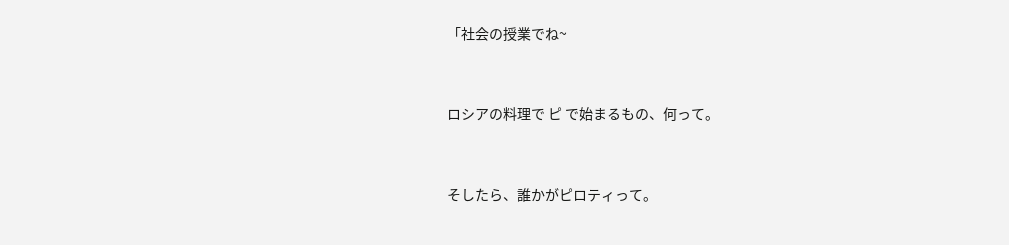「社会の授業でね~



ロシアの料理で ピ で始まるもの、何って。



そしたら、誰かがピロティって。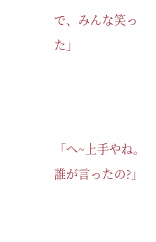で、みんな笑った」



「へ~上手やね。誰が言ったの?」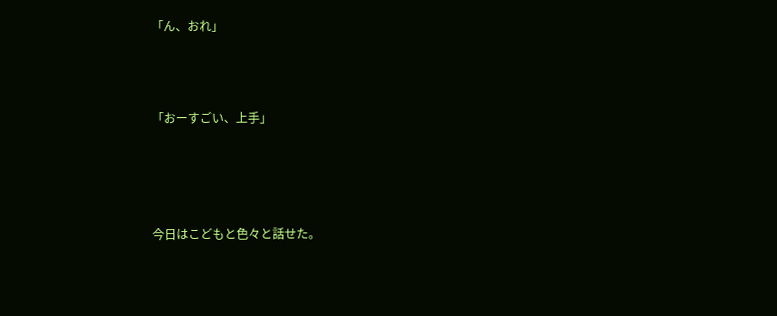「ん、おれ」



「おーすごい、上手」




今日はこどもと色々と話せた。